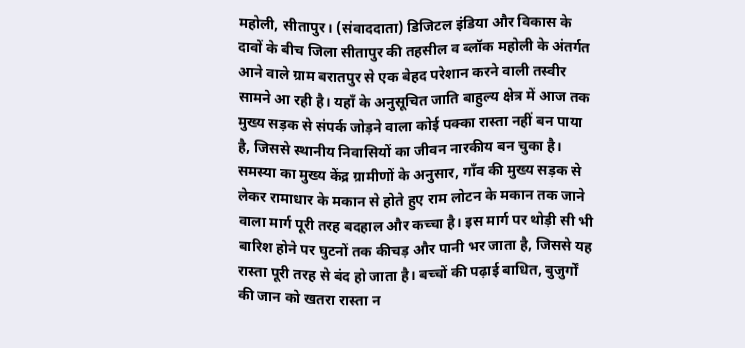महोली, सीतापुर। (संवाददाता) डिजिटल इंडिया और विकास के दावों के बीच जिला सीतापुर की तहसील व ब्लॉक महोली के अंतर्गत आने वाले ग्राम बरातपुर से एक बेहद परेशान करने वाली तस्वीर सामने आ रही है। यहाँ के अनुसूचित जाति बाहुल्य क्षेत्र में आज तक मुख्य सड़क से संपर्क जोड़ने वाला कोई पक्का रास्ता नहीं बन पाया है, जिससे स्थानीय निवासियों का जीवन नारकीय बन चुका है।
समस्या का मुख्य केंद्र ग्रामीणों के अनुसार, गाँव की मुख्य सड़क से लेकर रामाधार के मकान से होते हुए राम लोटन के मकान तक जाने वाला मार्ग पूरी तरह बदहाल और कच्चा है। इस मार्ग पर थोड़ी सी भी बारिश होने पर घुटनों तक कीचड़ और पानी भर जाता है, जिससे यह रास्ता पूरी तरह से बंद हो जाता है। बच्चों की पढ़ाई बाधित, बुजुर्गों की जान को खतरा रास्ता न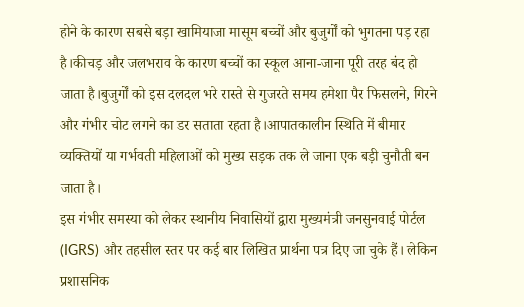होने के कारण सबसे बड़ा खामियाजा मासूम बच्चों और बुजुर्गों को भुगतना पड़ रहा है।कीचड़ और जलभराव के कारण बच्चों का स्कूल आना-जाना पूरी तरह बंद हो जाता है।बुजुर्गों को इस दलदल भरे रास्ते से गुजरते समय हमेशा पैर फिसलने, गिरने और गंभीर चोट लगने का डर सताता रहता है।आपातकालीन स्थिति में बीमार व्यक्तियों या गर्भवती महिलाओं को मुख्य सड़क तक ले जाना एक बड़ी चुनौती बन जाता है।
इस गंभीर समस्या को लेकर स्थानीय निवासियों द्वारा मुख्यमंत्री जनसुनवाई पोर्टल (IGRS) और तहसील स्तर पर कई बार लिखित प्रार्थना पत्र दिए जा चुके हैं। लेकिन प्रशासनिक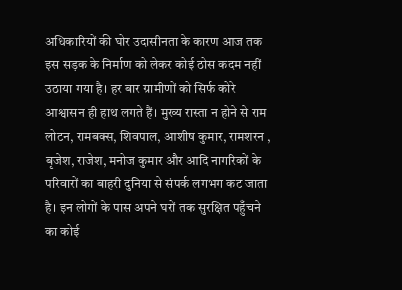अधिकारियों की घोर उदासीनता के कारण आज तक इस सड़क के निर्माण को लेकर कोई ठोस कदम नहीं उठाया गया है। हर बार ग्रामीणों को सिर्फ कोरे आश्वासन ही हाथ लगते हैं। मुख्य रास्ता न होने से राम लोटन, रामबक्स, शिवपाल, आशीष कुमार, रामशरन , बृजेश, राजेश, मनोज कुमार और आदि नागरिकों के परिवारों का बाहरी दुनिया से संपर्क लगभग कट जाता है। इन लोगों के पास अपने घरों तक सुरक्षित पहुँचने का कोई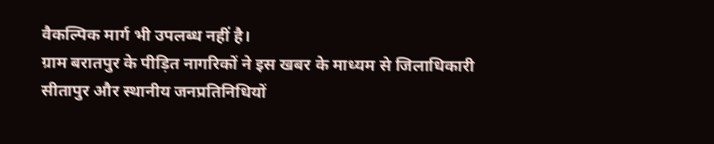वैकल्पिक मार्ग भी उपलब्ध नहीं है।
ग्राम बरातपुर के पीड़ित नागरिकों ने इस खबर के माध्यम से जिलाधिकारी सीतापुर और स्थानीय जनप्रतिनिधियों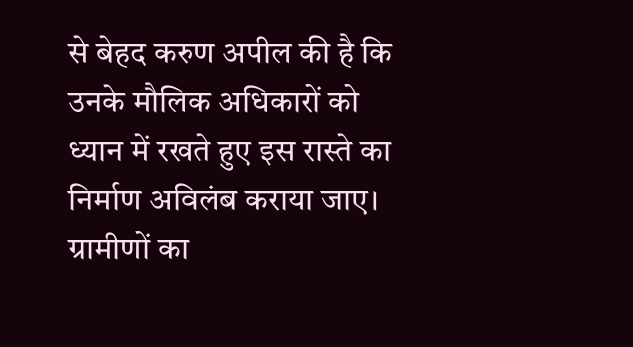से बेहद करुण अपील की है कि उनके मौलिक अधिकारों को ध्यान में रखते हुए इस रास्ते का निर्माण अविलंब कराया जाए। ग्रामीणों का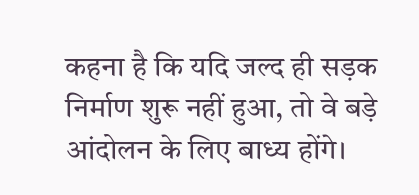कहना है कि यदि जल्द ही सड़क निर्माण शुरू नहीं हुआ, तो वे बड़े आंदोलन के लिए बाध्य होंगे।